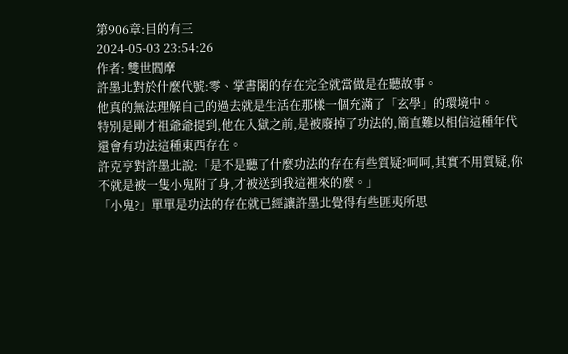第906章:目的有三
2024-05-03 23:54:26
作者: 雙世閻摩
許墨北對於什麼代號:零、掌書閣的存在完全就當做是在聽故事。
他真的無法理解自己的過去就是生活在那樣一個充滿了「玄學」的環境中。
特別是剛才祖爺爺提到,他在入獄之前,是被廢掉了功法的,簡直難以相信這種年代還會有功法這種東西存在。
許克亨對許墨北說:「是不是聽了什麼功法的存在有些質疑?呵呵,其實不用質疑,你不就是被一隻小鬼附了身,才被送到我這裡來的麼。」
「小鬼?」單單是功法的存在就已經讓許墨北覺得有些匪夷所思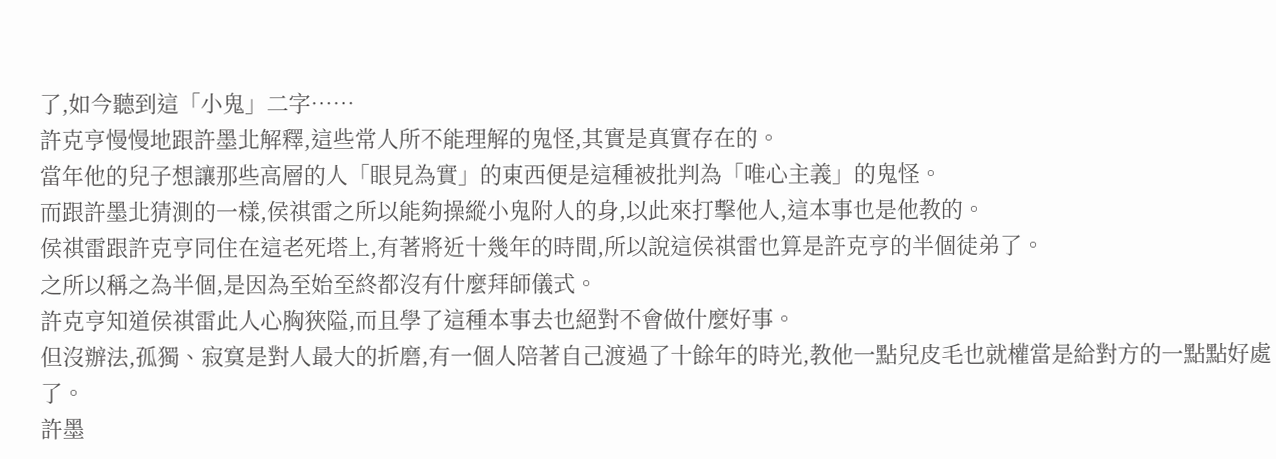了,如今聽到這「小鬼」二字……
許克亨慢慢地跟許墨北解釋,這些常人所不能理解的鬼怪,其實是真實存在的。
當年他的兒子想讓那些高層的人「眼見為實」的東西便是這種被批判為「唯心主義」的鬼怪。
而跟許墨北猜測的一樣,侯祺雷之所以能夠操縱小鬼附人的身,以此來打擊他人,這本事也是他教的。
侯祺雷跟許克亨同住在這老死塔上,有著將近十幾年的時間,所以說這侯祺雷也算是許克亨的半個徒弟了。
之所以稱之為半個,是因為至始至終都沒有什麼拜師儀式。
許克亨知道侯祺雷此人心胸狹隘,而且學了這種本事去也絕對不會做什麼好事。
但沒辦法,孤獨、寂寞是對人最大的折磨,有一個人陪著自己渡過了十餘年的時光,教他一點兒皮毛也就權當是給對方的一點點好處了。
許墨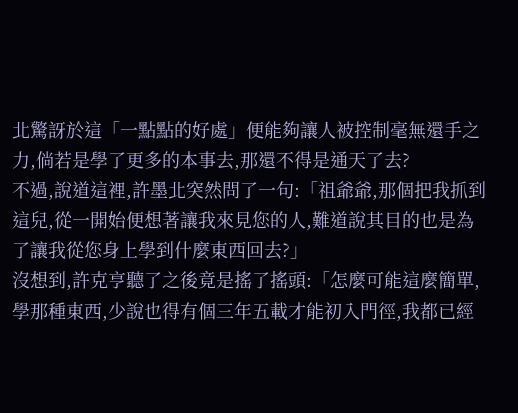北驚訝於這「一點點的好處」便能夠讓人被控制毫無還手之力,倘若是學了更多的本事去,那還不得是通天了去?
不過,說道這裡,許墨北突然問了一句:「祖爺爺,那個把我抓到這兒,從一開始便想著讓我來見您的人,難道說其目的也是為了讓我從您身上學到什麼東西回去?」
沒想到,許克亨聽了之後竟是搖了搖頭:「怎麼可能這麼簡單,學那種東西,少說也得有個三年五載才能初入門徑,我都已經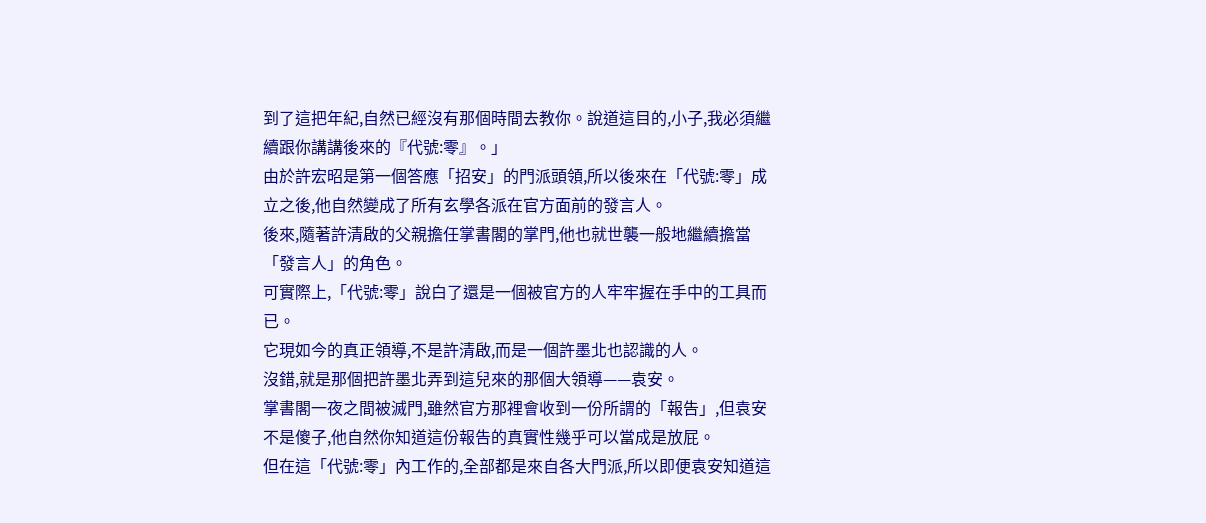到了這把年紀,自然已經沒有那個時間去教你。說道這目的,小子,我必須繼續跟你講講後來的『代號:零』。」
由於許宏昭是第一個答應「招安」的門派頭領,所以後來在「代號:零」成立之後,他自然變成了所有玄學各派在官方面前的發言人。
後來,隨著許清啟的父親擔任掌書閣的掌門,他也就世襲一般地繼續擔當「發言人」的角色。
可實際上,「代號:零」說白了還是一個被官方的人牢牢握在手中的工具而已。
它現如今的真正領導,不是許清啟,而是一個許墨北也認識的人。
沒錯,就是那個把許墨北弄到這兒來的那個大領導——袁安。
掌書閣一夜之間被滅門,雖然官方那裡會收到一份所謂的「報告」,但袁安不是傻子,他自然你知道這份報告的真實性幾乎可以當成是放屁。
但在這「代號:零」內工作的,全部都是來自各大門派,所以即便袁安知道這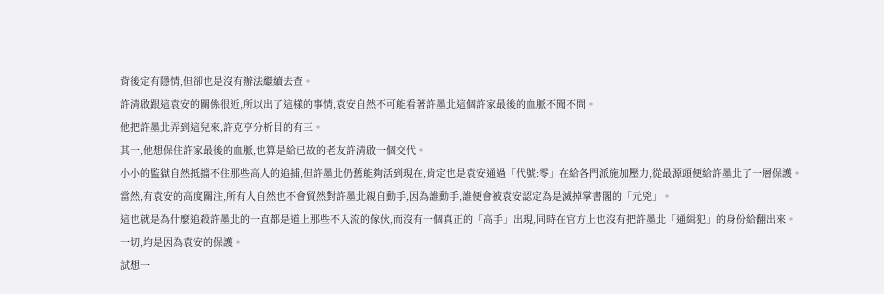背後定有隱情,但卻也是沒有辦法繼續去查。
許清啟跟這袁安的關係很近,所以出了這樣的事情,袁安自然不可能看著許墨北這個許家最後的血脈不聞不問。
他把許墨北弄到這兒來,許克亨分析目的有三。
其一,他想保住許家最後的血脈,也算是給已故的老友許清啟一個交代。
小小的監獄自然抵擋不住那些高人的追捕,但許墨北仍舊能夠活到現在,肯定也是袁安通過「代號:零」在給各門派施加壓力,從最源頭便給許墨北了一層保護。
當然,有袁安的高度關注,所有人自然也不會貿然對許墨北親自動手,因為誰動手,誰便會被袁安認定為是滅掉掌書閣的「元兇」。
這也就是為什麼追殺許墨北的一直都是道上那些不入流的傢伙,而沒有一個真正的「高手」出現,同時在官方上也沒有把許墨北「通緝犯」的身份給翻出來。
一切,均是因為袁安的保護。
試想一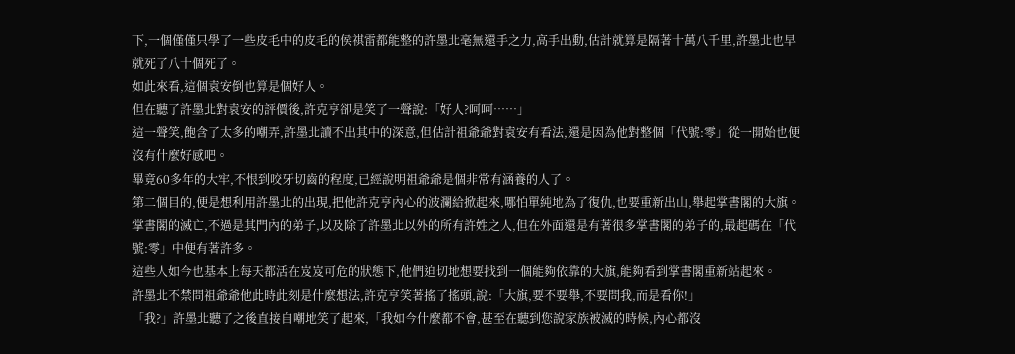下,一個僅僅只學了一些皮毛中的皮毛的侯祺雷都能整的許墨北毫無還手之力,高手出動,估計就算是隔著十萬八千里,許墨北也早就死了八十個死了。
如此來看,這個袁安倒也算是個好人。
但在聽了許墨北對袁安的評價後,許克亨卻是笑了一聲說:「好人?呵呵……」
這一聲笑,飽含了太多的嘲弄,許墨北讀不出其中的深意,但估計祖爺爺對袁安有看法,還是因為他對整個「代號:零」從一開始也便沒有什麼好感吧。
畢竟60多年的大牢,不恨到咬牙切齒的程度,已經說明祖爺爺是個非常有涵養的人了。
第二個目的,便是想利用許墨北的出現,把他許克亨內心的波瀾給掀起來,哪怕單純地為了復仇,也要重新出山,舉起掌書閣的大旗。
掌書閣的滅亡,不過是其門內的弟子,以及除了許墨北以外的所有許姓之人,但在外面還是有著很多掌書閣的弟子的,最起碼在「代號:零」中便有著許多。
這些人如今也基本上每天都活在岌岌可危的狀態下,他們迫切地想要找到一個能夠依靠的大旗,能夠看到掌書閣重新站起來。
許墨北不禁問祖爺爺他此時此刻是什麼想法,許克亨笑著搖了搖頭,說:「大旗,要不要舉,不要問我,而是看你!」
「我?」許墨北聽了之後直接自嘲地笑了起來,「我如今什麼都不會,甚至在聽到您說家族被滅的時候,內心都沒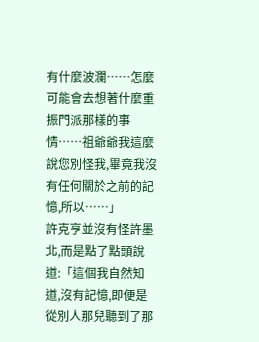有什麼波瀾……怎麼可能會去想著什麼重振門派那樣的事情……祖爺爺我這麼說您別怪我,畢竟我沒有任何關於之前的記憶,所以……」
許克亨並沒有怪許墨北,而是點了點頭說道:「這個我自然知道,沒有記憶,即便是從別人那兒聽到了那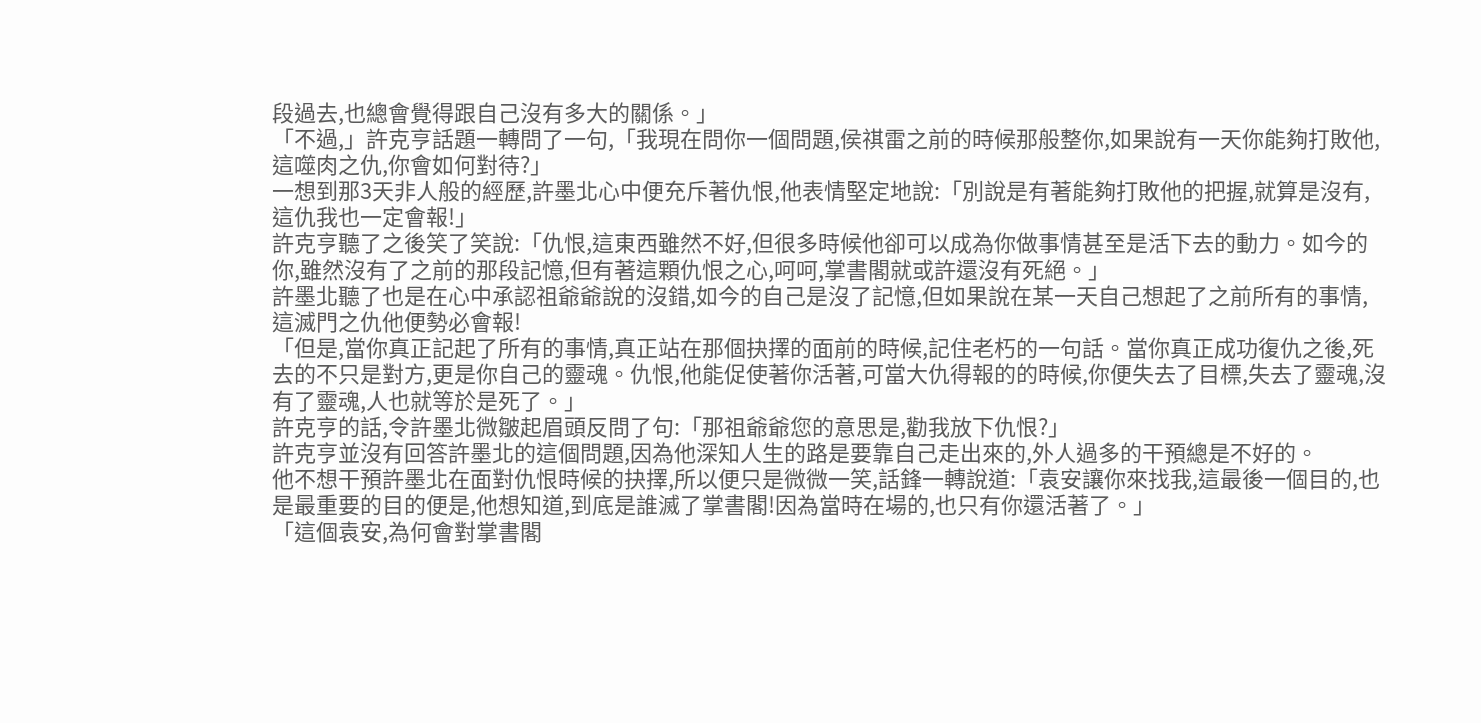段過去,也總會覺得跟自己沒有多大的關係。」
「不過,」許克亨話題一轉問了一句,「我現在問你一個問題,侯祺雷之前的時候那般整你,如果說有一天你能夠打敗他,這噬肉之仇,你會如何對待?」
一想到那3天非人般的經歷,許墨北心中便充斥著仇恨,他表情堅定地說:「別說是有著能夠打敗他的把握,就算是沒有,這仇我也一定會報!」
許克亨聽了之後笑了笑說:「仇恨,這東西雖然不好,但很多時候他卻可以成為你做事情甚至是活下去的動力。如今的你,雖然沒有了之前的那段記憶,但有著這顆仇恨之心,呵呵,掌書閣就或許還沒有死絕。」
許墨北聽了也是在心中承認祖爺爺說的沒錯,如今的自己是沒了記憶,但如果說在某一天自己想起了之前所有的事情,這滅門之仇他便勢必會報!
「但是,當你真正記起了所有的事情,真正站在那個抉擇的面前的時候,記住老朽的一句話。當你真正成功復仇之後,死去的不只是對方,更是你自己的靈魂。仇恨,他能促使著你活著,可當大仇得報的的時候,你便失去了目標,失去了靈魂,沒有了靈魂,人也就等於是死了。」
許克亨的話,令許墨北微皺起眉頭反問了句:「那祖爺爺您的意思是,勸我放下仇恨?」
許克亨並沒有回答許墨北的這個問題,因為他深知人生的路是要靠自己走出來的,外人過多的干預總是不好的。
他不想干預許墨北在面對仇恨時候的抉擇,所以便只是微微一笑,話鋒一轉說道:「袁安讓你來找我,這最後一個目的,也是最重要的目的便是,他想知道,到底是誰滅了掌書閣!因為當時在場的,也只有你還活著了。」
「這個袁安,為何會對掌書閣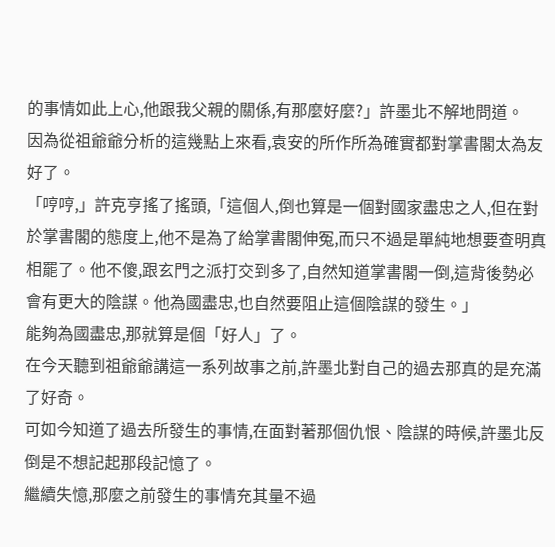的事情如此上心,他跟我父親的關係,有那麼好麼?」許墨北不解地問道。
因為從祖爺爺分析的這幾點上來看,袁安的所作所為確實都對掌書閣太為友好了。
「哼哼,」許克亨搖了搖頭,「這個人,倒也算是一個對國家盡忠之人,但在對於掌書閣的態度上,他不是為了給掌書閣伸冤,而只不過是單純地想要查明真相罷了。他不傻,跟玄門之派打交到多了,自然知道掌書閣一倒,這背後勢必會有更大的陰謀。他為國盡忠,也自然要阻止這個陰謀的發生。」
能夠為國盡忠,那就算是個「好人」了。
在今天聽到祖爺爺講這一系列故事之前,許墨北對自己的過去那真的是充滿了好奇。
可如今知道了過去所發生的事情,在面對著那個仇恨、陰謀的時候,許墨北反倒是不想記起那段記憶了。
繼續失憶,那麼之前發生的事情充其量不過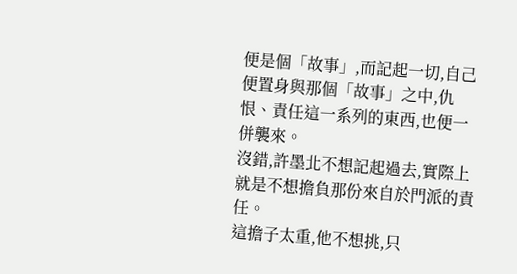便是個「故事」,而記起一切,自己便置身與那個「故事」之中,仇恨、責任這一系列的東西,也便一併襲來。
沒錯,許墨北不想記起過去,實際上就是不想擔負那份來自於門派的責任。
這擔子太重,他不想挑,只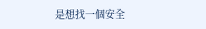是想找一個安全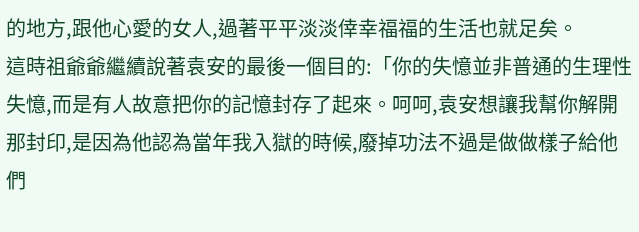的地方,跟他心愛的女人,過著平平淡淡倖幸福福的生活也就足矣。
這時祖爺爺繼續說著袁安的最後一個目的:「你的失憶並非普通的生理性失憶,而是有人故意把你的記憶封存了起來。呵呵,袁安想讓我幫你解開那封印,是因為他認為當年我入獄的時候,廢掉功法不過是做做樣子給他們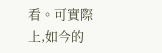看。可實際上,如今的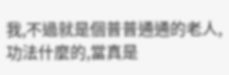我,不過就是個普普通通的老人,功法什麼的,當真是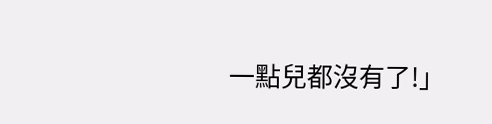一點兒都沒有了!」